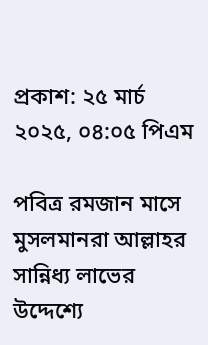প্রকাশ: ২৫ মার্চ ২০২৫, ০৪:০৫ পিএম

পবিত্র রমজান মাসে মুসলমানরা আল্লাহর সান্নিধ্য লাভের উদ্দেশ্যে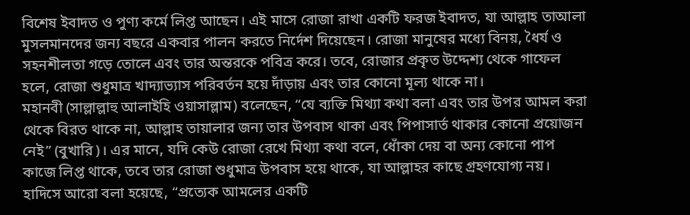বিশেষ ইবাদত ও পুণ্য কর্মে লিপ্ত আছেন। এই মাসে রোজা রাখা একটি ফরজ ইবাদত, যা আল্লাহ তাআলা মুসলমানদের জন্য বছরে একবার পালন করতে নির্দেশ দিয়েছেন। রোজা মানুষের মধ্যে বিনয়, ধৈর্য ও সহনশীলতা গড়ে তোলে এবং তার অন্তরকে পবিত্র করে। তবে, রোজার প্রকৃত উদ্দেশ্য থেকে গাফেল হলে, রোজা শুধুমাত্র খাদ্যাভ্যাস পরিবর্তন হয়ে দাঁড়ায় এবং তার কোনো মূল্য থাকে না।
মহানবী (সাল্লাল্লাহু আলাইহি ওয়াসাল্লাম) বলেছেন, “যে ব্যক্তি মিথ্যা কথা বলা এবং তার উপর আমল করা থেকে বিরত থাকে না, আল্লাহ তায়ালার জন্য তার উপবাস থাকা এবং পিপাসার্ত থাকার কোনো প্রয়োজন নেই” (বুখারি)। এর মানে, যদি কেউ রোজা রেখে মিথ্যা কথা বলে, ধোঁকা দেয় বা অন্য কোনো পাপ কাজে লিপ্ত থাকে, তবে তার রোজা শুধুমাত্র উপবাস হয়ে থাকে, যা আল্লাহর কাছে গ্রহণযোগ্য নয়।
হাদিসে আরো বলা হয়েছে, “প্রত্যেক আমলের একটি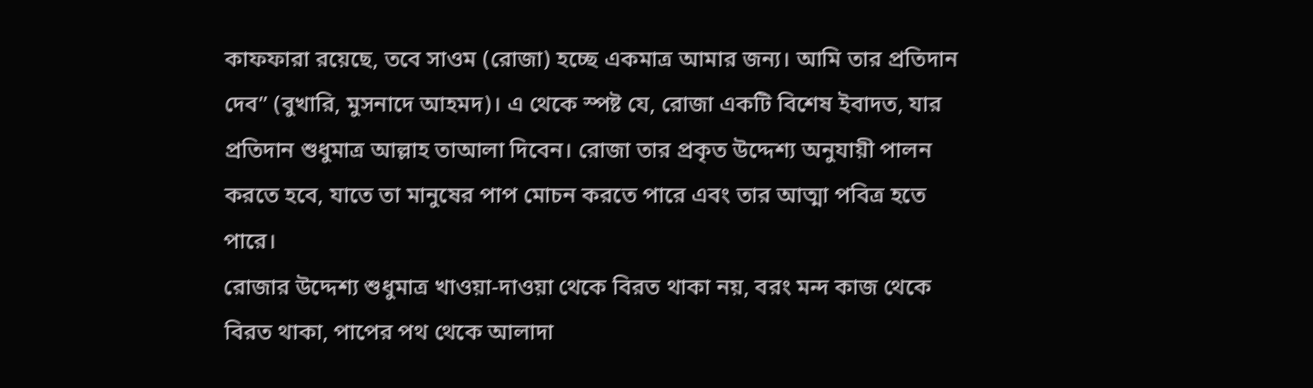কাফফারা রয়েছে, তবে সাওম (রোজা) হচ্ছে একমাত্র আমার জন্য। আমি তার প্রতিদান দেব” (বুখারি, মুসনাদে আহমদ)। এ থেকে স্পষ্ট যে, রোজা একটি বিশেষ ইবাদত, যার প্রতিদান শুধুমাত্র আল্লাহ তাআলা দিবেন। রোজা তার প্রকৃত উদ্দেশ্য অনুযায়ী পালন করতে হবে, যাতে তা মানুষের পাপ মোচন করতে পারে এবং তার আত্মা পবিত্র হতে পারে।
রোজার উদ্দেশ্য শুধুমাত্র খাওয়া-দাওয়া থেকে বিরত থাকা নয়, বরং মন্দ কাজ থেকে বিরত থাকা, পাপের পথ থেকে আলাদা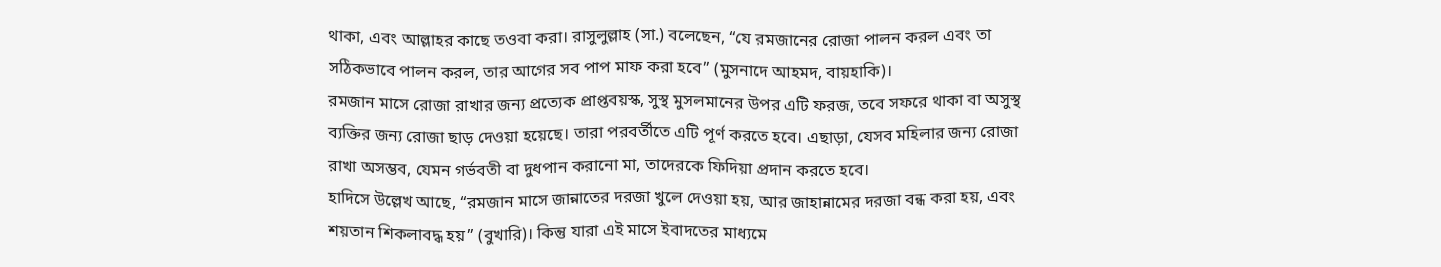থাকা, এবং আল্লাহর কাছে তওবা করা। রাসুলুল্লাহ (সা.) বলেছেন, “যে রমজানের রোজা পালন করল এবং তা সঠিকভাবে পালন করল, তার আগের সব পাপ মাফ করা হবে” (মুসনাদে আহমদ, বায়হাকি)।
রমজান মাসে রোজা রাখার জন্য প্রত্যেক প্রাপ্তবয়স্ক, সুস্থ মুসলমানের উপর এটি ফরজ, তবে সফরে থাকা বা অসুস্থ ব্যক্তির জন্য রোজা ছাড় দেওয়া হয়েছে। তারা পরবর্তীতে এটি পূর্ণ করতে হবে। এছাড়া, যেসব মহিলার জন্য রোজা রাখা অসম্ভব, যেমন গর্ভবতী বা দুধপান করানো মা, তাদেরকে ফিদিয়া প্রদান করতে হবে।
হাদিসে উল্লেখ আছে, “রমজান মাসে জান্নাতের দরজা খুলে দেওয়া হয়, আর জাহান্নামের দরজা বন্ধ করা হয়, এবং শয়তান শিকলাবদ্ধ হয়” (বুখারি)। কিন্তু যারা এই মাসে ইবাদতের মাধ্যমে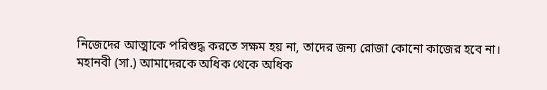নিজেদের আত্মাকে পরিশুদ্ধ করতে সক্ষম হয় না, তাদের জন্য রোজা কোনো কাজের হবে না।
মহানবী (সা.) আমাদেরকে অধিক থেকে অধিক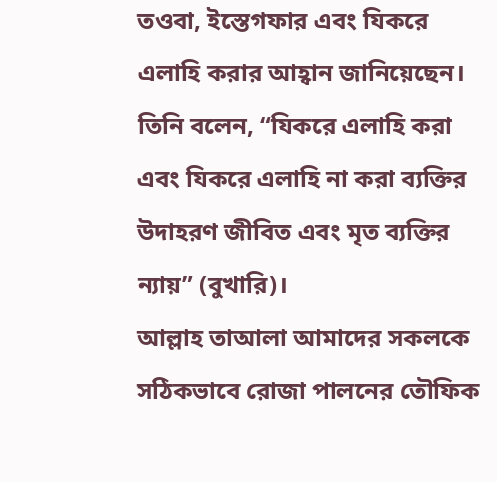তওবা, ইস্তেগফার এবং যিকরে এলাহি করার আহ্বান জানিয়েছেন। তিনি বলেন, “যিকরে এলাহি করা এবং যিকরে এলাহি না করা ব্যক্তির উদাহরণ জীবিত এবং মৃত ব্যক্তির ন্যায়” (বুখারি)।
আল্লাহ তাআলা আমাদের সকলকে সঠিকভাবে রোজা পালনের তৌফিক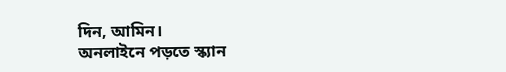দিন, আমিন।
অনলাইনে পড়তে স্ক্যান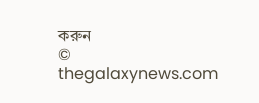করুন
© thegalaxynews.com